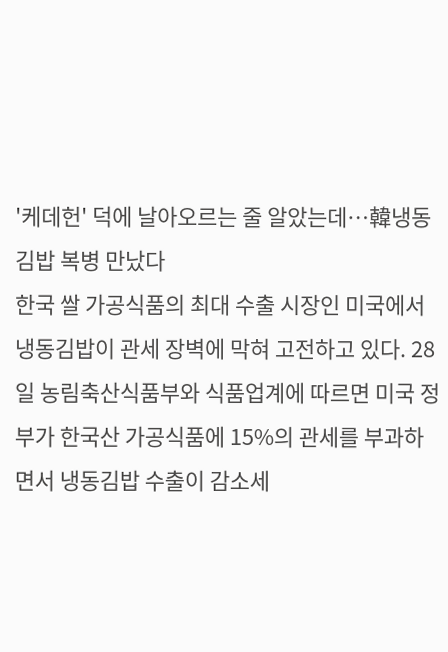'케데헌' 덕에 날아오르는 줄 알았는데…韓냉동김밥 복병 만났다
한국 쌀 가공식품의 최대 수출 시장인 미국에서 냉동김밥이 관세 장벽에 막혀 고전하고 있다. 28일 농림축산식품부와 식품업계에 따르면 미국 정부가 한국산 가공식품에 15%의 관세를 부과하면서 냉동김밥 수출이 감소세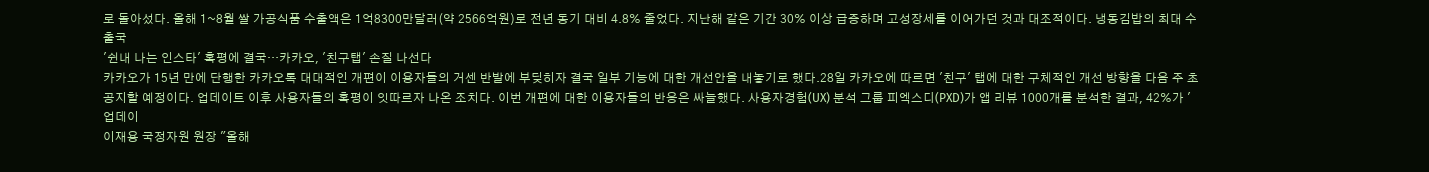로 돌아섰다. 올해 1~8월 쌀 가공식품 수출액은 1억8300만달러(약 2566억원)로 전년 동기 대비 4.8% 줄었다. 지난해 같은 기간 30% 이상 급증하며 고성장세를 이어가던 것과 대조적이다. 냉동김밥의 최대 수출국
'쉰내 나는 인스타' 혹평에 결국…카카오, '친구탭' 손질 나선다
카카오가 15년 만에 단행한 카카오톡 대대적인 개편이 이용자들의 거센 반발에 부딪히자 결국 일부 기능에 대한 개선안을 내놓기로 했다.28일 카카오에 따르면 '친구' 탭에 대한 구체적인 개선 방향을 다음 주 초 공지할 예정이다. 업데이트 이후 사용자들의 혹평이 잇따르자 나온 조치다. 이번 개편에 대한 이용자들의 반응은 싸늘했다. 사용자경험(UX) 분석 그룹 피엑스디(PXD)가 앱 리뷰 1000개를 분석한 결과, 42%가 '업데이
이재용 국정자원 원장 "올해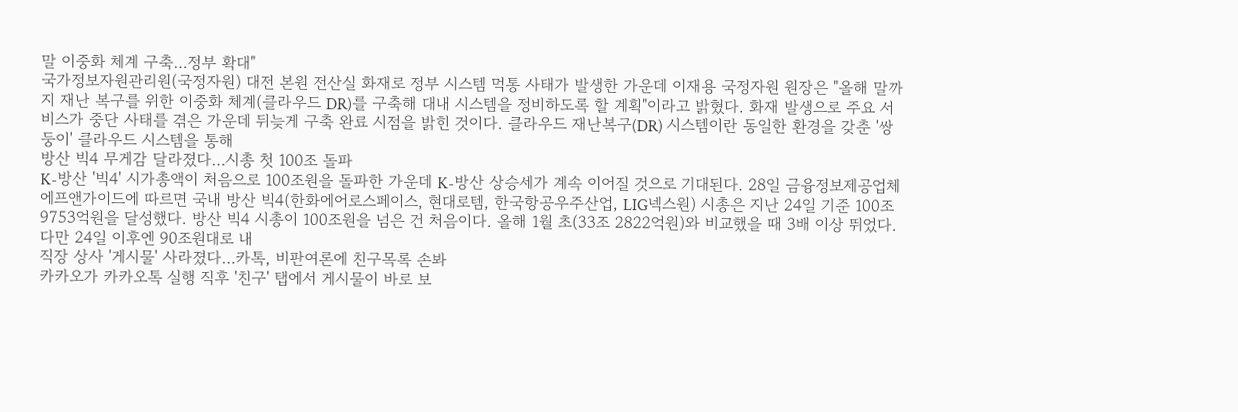말 이중화 체계 구축…정부 확대"
국가정보자원관리원(국정자원) 대전 본원 전산실 화재로 정부 시스템 먹통 사태가 발생한 가운데 이재용 국정자원 원장은 "올해 말까지 재난 복구를 위한 이중화 체계(클라우드 DR)를 구축해 대내 시스템을 정비하도록 할 계획"이라고 밝혔다. 화재 발생으로 주요 서비스가 중단 사태를 겪은 가운데 뒤늦게 구축 완료 시점을 밝힌 것이다. 클라우드 재난복구(DR) 시스템이란 동일한 환경을 갖춘 '쌍둥이' 클라우드 시스템을 통해
방산 빅4 무게감 달라졌다…시총 첫 100조 돌파
K-방산 '빅4' 시가총액이 처음으로 100조원을 돌파한 가운데 K-방산 상승세가 계속 이어질 것으로 기대된다. 28일 금융정보제공업체 에프앤가이드에 따르면 국내 방산 빅4(한화에어로스페이스, 현대로템, 한국항공우주산업, LIG넥스원) 시총은 지난 24일 기준 100조 9753억원을 달성했다. 방산 빅4 시총이 100조원을 넘은 건 처음이다. 올해 1월 초(33조 2822억원)와 비교했을 때 3배 이상 뛰었다. 다만 24일 이후엔 90조원대로 내
직장 상사 '게시물' 사라졌다…카톡, 비판여론에 친구목록 손봐
카카오가 카카오톡 실행 직후 '친구' 탭에서 게시물이 바로 보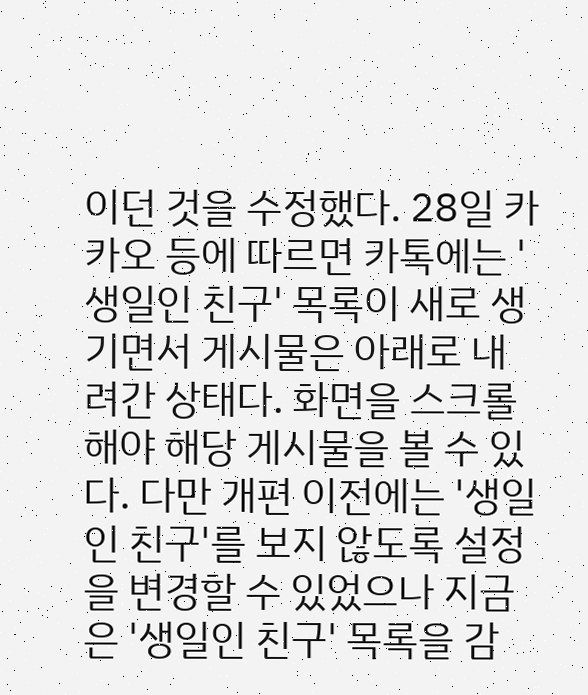이던 것을 수정했다. 28일 카카오 등에 따르면 카톡에는 '생일인 친구' 목록이 새로 생기면서 게시물은 아래로 내려간 상태다. 화면을 스크롤해야 해당 게시물을 볼 수 있다. 다만 개편 이전에는 '생일인 친구'를 보지 않도록 설정을 변경할 수 있었으나 지금은 '생일인 친구' 목록을 감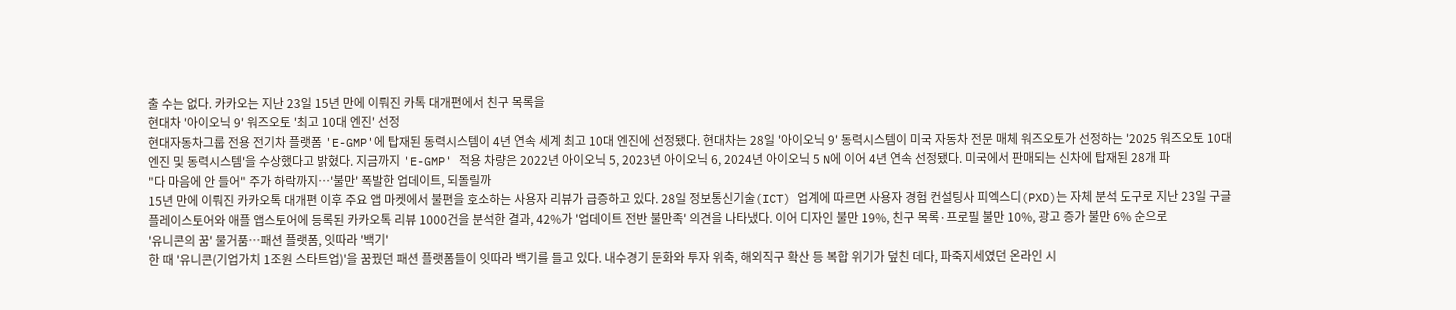출 수는 없다. 카카오는 지난 23일 15년 만에 이뤄진 카톡 대개편에서 친구 목록을
현대차 '아이오닉 9' 워즈오토 '최고 10대 엔진' 선정
현대자동차그룹 전용 전기차 플랫폼 'E-GMP'에 탑재된 동력시스템이 4년 연속 세계 최고 10대 엔진에 선정됐다. 현대차는 28일 '아이오닉 9' 동력시스템이 미국 자동차 전문 매체 워즈오토가 선정하는 '2025 워즈오토 10대 엔진 및 동력시스템'을 수상했다고 밝혔다. 지금까지 'E-GMP' 적용 차량은 2022년 아이오닉 5, 2023년 아이오닉 6, 2024년 아이오닉 5 N에 이어 4년 연속 선정됐다. 미국에서 판매되는 신차에 탑재된 28개 파
"다 마음에 안 들어" 주가 하락까지…'불만' 폭발한 업데이트, 되돌릴까
15년 만에 이뤄진 카카오톡 대개편 이후 주요 앱 마켓에서 불편을 호소하는 사용자 리뷰가 급증하고 있다. 28일 정보통신기술(ICT) 업계에 따르면 사용자 경험 컨설팅사 피엑스디(PXD)는 자체 분석 도구로 지난 23일 구글 플레이스토어와 애플 앱스토어에 등록된 카카오톡 리뷰 1000건을 분석한 결과, 42%가 '업데이트 전반 불만족' 의견을 나타냈다. 이어 디자인 불만 19%, 친구 목록·프로필 불만 10%, 광고 증가 불만 6% 순으로
'유니콘의 꿈' 물거품…패션 플랫폼, 잇따라 '백기'
한 때 '유니콘(기업가치 1조원 스타트업)'을 꿈꿨던 패션 플랫폼들이 잇따라 백기를 들고 있다. 내수경기 둔화와 투자 위축, 해외직구 확산 등 복합 위기가 덮친 데다, 파죽지세였던 온라인 시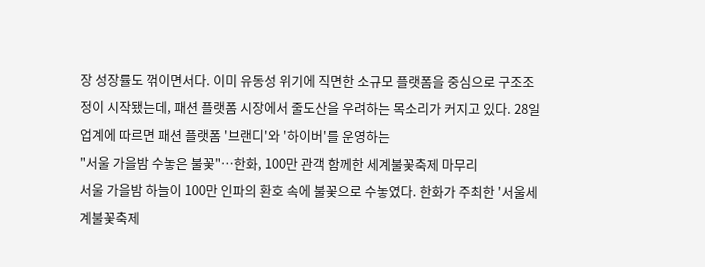장 성장률도 꺾이면서다. 이미 유동성 위기에 직면한 소규모 플랫폼을 중심으로 구조조정이 시작됐는데, 패션 플랫폼 시장에서 줄도산을 우려하는 목소리가 커지고 있다. 28일 업계에 따르면 패션 플랫폼 '브랜디'와 '하이버'를 운영하는
"서울 가을밤 수놓은 불꽃"…한화, 100만 관객 함께한 세계불꽃축제 마무리
서울 가을밤 하늘이 100만 인파의 환호 속에 불꽃으로 수놓였다. 한화가 주최한 '서울세계불꽃축제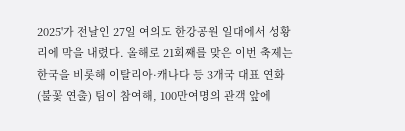2025'가 전날인 27일 여의도 한강공원 일대에서 성황리에 막을 내렸다. 올해로 21회째를 맞은 이번 축제는 한국을 비롯해 이탈리아·캐나다 등 3개국 대표 연화(불꽃 연출) 팀이 참여해, 100만여명의 관객 앞에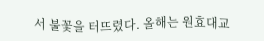서 불꽃을 터뜨렸다. 올해는 원효대교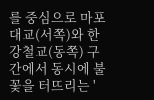를 중심으로 마포대교(서쪽)와 한강철교(동쪽) 구간에서 동시에 불꽃을 터뜨리는 '